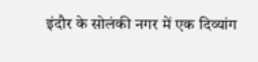इंदौर के सोलंकी नगर में एक दिव्यांग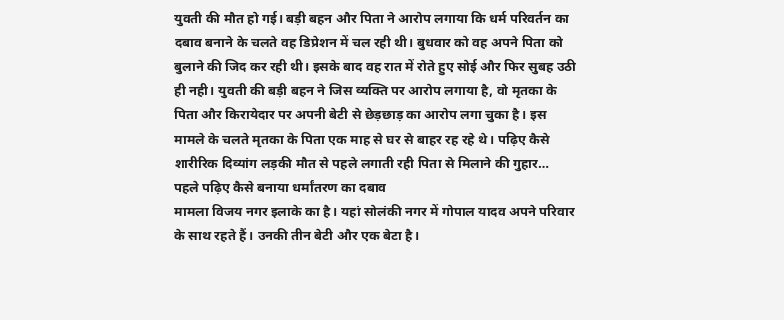युवती की मौत हो गई। बड़ी बहन और पिता ने आरोप लगाया कि धर्म परिवर्तन का दबाव बनाने के चलते वह डिप्रेशन में चल रही थी। बुधवार को वह अपने पिता को बुलाने की जिद कर रही थी। इसके बाद वह रात में रोते हुए सोई और फिर सुबह उठी ही नही। युवती की बड़ी बहन ने जिस व्यक्ति पर आरोप लगाया है, वो मृतका के पिता और किरायेदार पर अपनी बेटी से छेड़छाड़ का आरोप लगा चुका है। इस मामले के चलते मृतका के पिता एक माह से घर से बाहर रह रहे थे। पढ़िए कैसे शारीरिक दिव्यांग लड़की मौत से पहले लगाती रही पिता से मिलाने की गुहार…
पहले पढ़िए कैसे बनाया धर्मांतरण का दबाव
मामला विजय नगर इलाके का है। यहां सोलंकी नगर में गोपाल यादव अपने परिवार के साथ रहते हैं। उनकी तीन बेटी और एक बेटा है।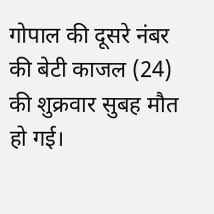गोपाल की दूसरे नंबर की बेटी काजल (24) की शुक्रवार सुबह मौत हो गई।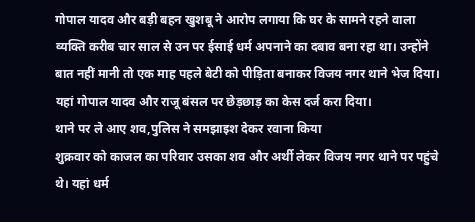गोपाल यादव और बड़ी बहन खुशबू ने आरोप लगाया कि घर के सामने रहने वाला व्यक्ति करीब चार साल से उन पर ईसाई धर्म अपनाने का दबाव बना रहा था। उन्होंने बात नहीं मानी तो एक माह पहले बेटी को पीड़िता बनाकर विजय नगर थाने भेज दिया। यहां गोपाल यादव और राजू बंसल पर छेड़छाड़ का केस दर्ज करा दिया।
थाने पर ले आए शव,पुलिस ने समझाइश देकर रवाना किया
शुक्रवार को काजल का परिवार उसका शव और अर्थी लेकर विजय नगर थाने पर पहुंचे थे। यहां धर्म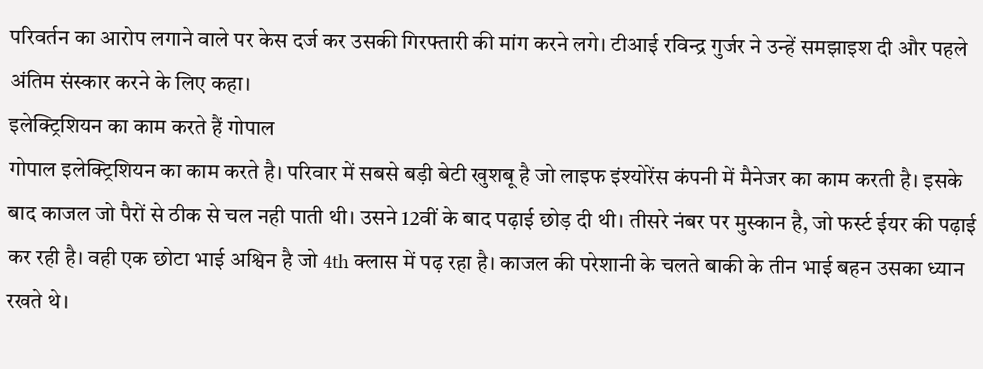परिवर्तन का आरोप लगाने वाले पर केस दर्ज कर उसकी गिरफ्तारी की मांग करने लगे। टीआई रविन्द्र गुर्जर ने उन्हें समझाइश दी और पहले अंतिम संस्कार करने के लिए कहा।
इलेक्ट्रिशियन का काम करते हैं गोपाल
गोपाल इलेक्ट्रिशियन का काम करते है। परिवार में सबसे बड़ी बेटी खुशबू है जो लाइफ इंश्योरेंस कंपनी में मैनेजर का काम करती है। इसके बाद काजल जो पैरों से ठीक से चल नही पाती थी। उसने 12वीं के बाद पढ़ाई छोड़ दी थी। तीसरे नंबर पर मुस्कान है, जो फर्स्ट ईयर की पढ़ाई कर रही है। वही एक छोटा भाई अश्विन है जो 4th क्लास में पढ़ रहा है। काजल की परेशानी के चलते बाकी के तीन भाई बहन उसका ध्यान रखते थे।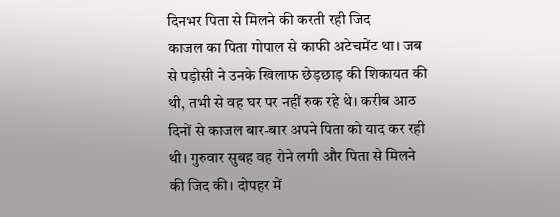दिनभर पिता से मिलने की करती रही जिद
काजल का पिता गोपाल से काफी अटेचमेंट था। जब से पड़ोसी ने उनके खिलाफ छेड़छाड़ की शिकायत की थी, तभी से वह घर पर नहीं रुक रहे थे। करीब आठ दिनों से काजल बार-बार अपने पिता को याद कर रही थी। गुरुवार सुबह वह रोने लगी और पिता से मिलने की जिद की। दोपहर में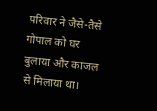परिवार ने जैसे-तैसे गोपाल को घर बुलाया और काजल से मिलाया था।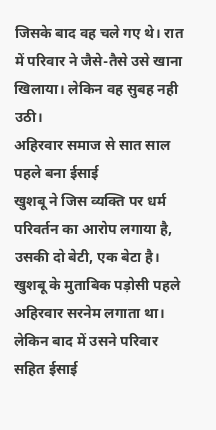जिसके बाद वह चले गए थे। रात में परिवार ने जैसे-तैसे उसे खाना खिलाया। लेकिन वह सुबह नही उठी।
अहिरवार समाज से सात साल पहले बना ईसाई
खुशबू ने जिस व्यक्ति पर धर्म परिवर्तन का आरोप लगाया है, उसकी दो बेटी, एक बेटा है। खुशबू के मुताबिक पड़ोसी पहले अहिरवार सरनेम लगाता था। लेकिन बाद में उसने परिवार सहित ईसाई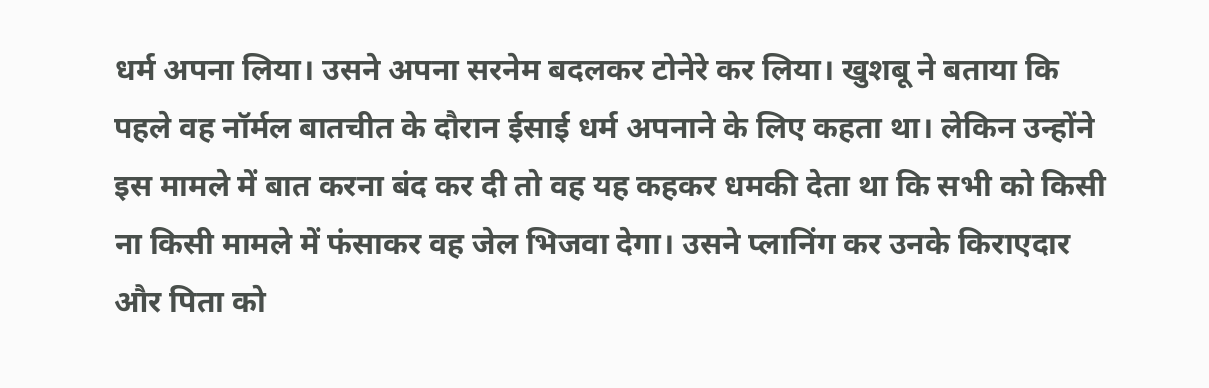धर्म अपना लिया। उसने अपना सरनेम बदलकर टोनेरे कर लिया। खुशबू ने बताया कि पहले वह नॉर्मल बातचीत के दौरान ईसाई धर्म अपनाने के लिए कहता था। लेकिन उन्होंने इस मामले में बात करना बंद कर दी तो वह यह कहकर धमकी देता था कि सभी को किसी ना किसी मामले में फंसाकर वह जेल भिजवा देगा। उसने प्लानिंग कर उनके किराएदार और पिता को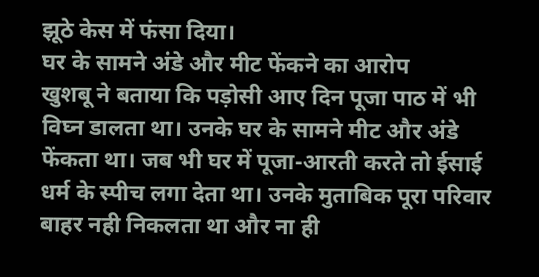झूठे केस में फंसा दिया।
घर के सामने अंडे और मीट फेंकने का आरोप
खुशबू ने बताया कि पड़ोसी आए दिन पूजा पाठ में भी विघ्न डालता था। उनके घर के सामने मीट और अंडे फेंकता था। जब भी घर में पूजा-आरती करते तो ईसाई धर्म के स्पीच लगा देता था। उनके मुताबिक पूरा परिवार बाहर नही निकलता था और ना ही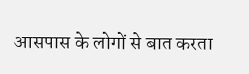आसपास के लोगों से बात करता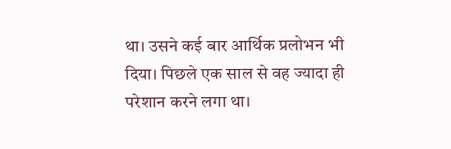था। उसने कई बार आर्थिक प्रलोभन भी दिया। पिछले एक साल से वह ज्यादा ही परेशान करने लगा था।